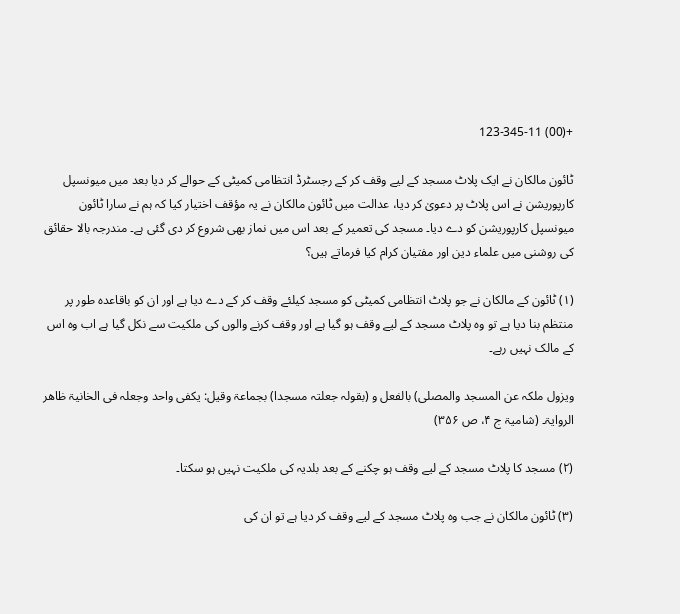+(00) 123-345-11

ٹائون مالکان نے ایک پلاٹ مسجد کے لیے وقف کر کے رجسٹرڈ انتظامی کمیٹی کے حوالے کر دیا بعد میں میونسپل کارپوریشن نے اس پلاٹ پر دعویٰ کر دیا، عدالت میں ٹائون مالکان نے یہ مؤقف اختیار کیا کہ ہم نے سارا ٹائون میونسپل کارپوریشن کو دے دیا۔ مسجد کی تعمیر کے بعد اس میں نماز بھی شروع کر دی گئی ہے۔ مندرجہ بالا حقائق کی روشنی میں علماء دین اور مفتیان کرام کیا فرماتے ہیں؟

(۱) ٹائون کے مالکان نے جو پلاٹ انتظامی کمیٹی کو مسجد کیلئے وقف کر کے دے دیا ہے اور ان کو باقاعدہ طور پر منتظم بنا دیا ہے تو وہ پلاٹ مسجد کے لیے وقف ہو گیا ہے اور وقف کرنے والوں کی ملکیت سے نکل گیا ہے اب وہ اس کے مالک نہیں رہے۔

ویزول ملکہ عن المسجد والمصلی) بالفعل و (بقولہ جعلتہ مسجدا) بجماعۃ وقیل: یکفی واحد وجعلہ فی الخانیۃ ظاھر الروایۃ۔ (شامیۃ ج ۴، ص ۳۵۶)

(۲) مسجد کا پلاٹ مسجد کے لیے وقف ہو چکنے کے بعد بلدیہ کی ملکیت نہیں ہو سکتا۔

(۳) ٹائون مالکان نے جب وہ پلاٹ مسجد کے لیے وقف کر دیا ہے تو ان کی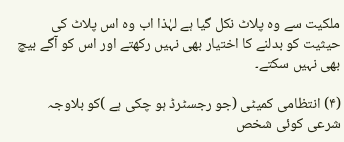ملکیت سے وہ پلاٹ نکل گیا ہے لہٰذا اب وہ اس پلاٹ کی حیثیت کو بدلنے کا اختیار بھی نہیں رکھتے اور اس کو آگے بیچ بھی نہیں سکتے۔

(۴) انتظامی کمیٹی (جو رجسٹرڈ ہو چکی ہے )کو بلاوجہ شرعی کوئی شخص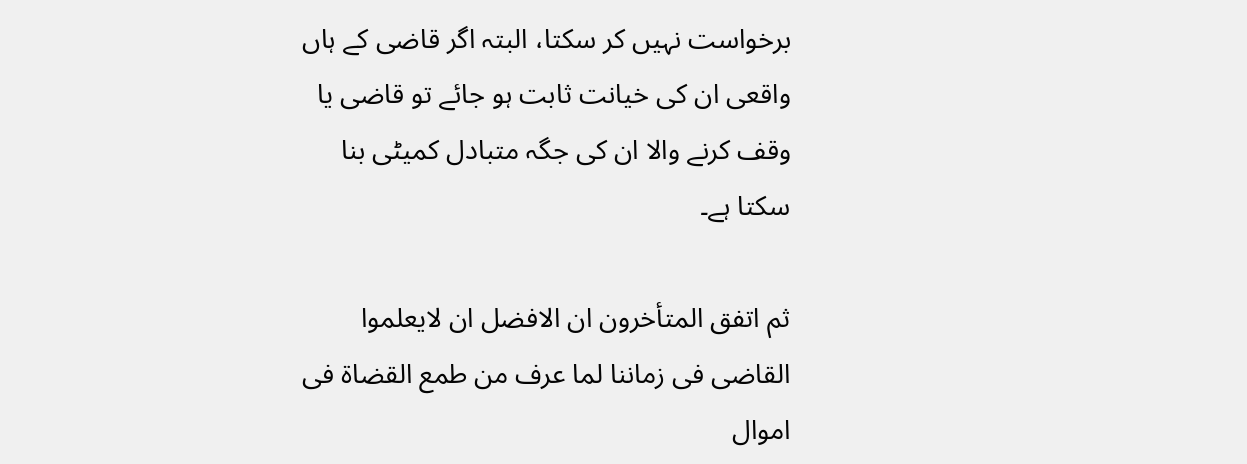برخواست نہیں کر سکتا، البتہ اگر قاضی کے ہاں واقعی ان کی خیانت ثابت ہو جائے تو قاضی یا وقف کرنے والا ان کی جگہ متبادل کمیٹی بنا سکتا ہے۔

ثم اتفق المتأخرون ان الافضل ان لایعلموا القاضی فی زماننا لما عرف من طمع القضاۃ فی اموال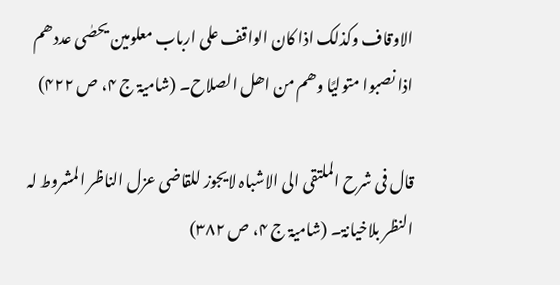الاوقاف وکذلک اذا کان الواقف علی ارباب معلومین یحصٰی عددھم اذا نصبوا متولیًا وھم من اھل الصلاح۔ (شامیۃ ج ۴، ص ۴۲۲)

قال فی شرح الملتقی الی الاشباہ لایجوز للقاضی عزل الناظر المشروط لہ النظر بلاخیانۃ۔ (شامیۃ ج ۴، ص ۳۸۲)